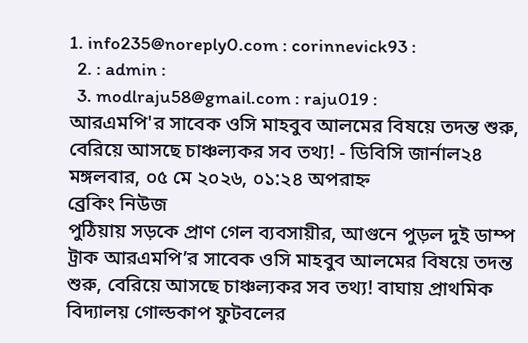1. info235@noreply0.com : corinnevick93 :
  2. : admin :
  3. modlraju58@gmail.com : raju019 :
আরএমপি'র সাবেক ওসি মাহবুব আলমের বিষয়ে তদন্ত শুরু, বেরিয়ে আসছে চাঞ্চল্যকর সব তথ্য! - ডিবিসি জার্নাল২৪
মঙ্গলবার, ০৫ মে ২০২৬, ০১:২৪ অপরাহ্ন
ব্রেকিং নিউজ
পুঠিয়ায় সড়কে প্রাণ গেল ব্যবসায়ীর, আগুনে পুড়ল দুই ডাম্প ট্রাক আরএমপি’র সাবেক ওসি মাহবুব আলমের বিষয়ে তদন্ত শুরু, বেরিয়ে আসছে চাঞ্চল্যকর সব তথ্য! বাঘায় প্রাথমিক বিদ্যালয় গোল্ডকাপ ফুটবলের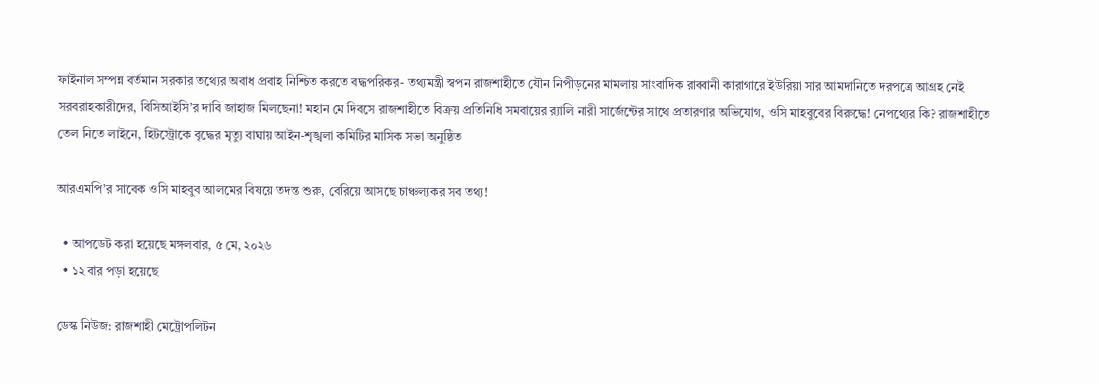ফাইনাল সম্পন্ন বর্তমান সরকার তথ্যের অবাধ প্রবাহ নিশ্চিত করতে বদ্ধপরিকর- তথ্যমন্ত্রী স্বপন রাজশাহীতে যৌন নিপীড়নের মামলায় সাংবাদিক রাব্বানী কারাগারে ইউরিয়া সার আমদানিতে দরপত্রে আগ্রহ নেই সরবরাহকারীদের, বিসিআইসি’র দাবি জাহাজ মিলছেনা! মহান মে দিবসে রাজশাহীতে বিক্রয় প্রতিনিধি সমবায়ের র‍্যালি নারী সার্জেন্টের সাথে প্রতারণার অভিযোগ, ওসি মাহবুবের বিরুদ্ধে! নেপথ্যের কি? রাজশাহীতে তেল নিতে লাইনে, হিটস্ট্রোকে বৃদ্ধের মৃত্যু বাঘায় আইন-শৃঙ্খলা কমিটির মাসিক সভা অনুষ্ঠিত

আরএমপি’র সাবেক ওসি মাহবুব আলমের বিষয়ে তদন্ত শুরু, বেরিয়ে আসছে চাঞ্চল্যকর সব তথ্য!

  • আপডেট করা হয়েছে মঙ্গলবার, ৫ মে, ২০২৬
  • ১২ বার পড়া হয়েছে

ডেস্ক নিউজ: রাজশাহী মেট্রোপলিটন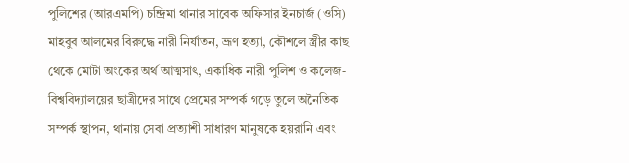পুলিশের (আরএমপি) চন্দ্রিমা থানার সাবেক অফিসার ইনচার্জ (ওসি) মাহবুব আলমের বিরুদ্ধে নারী নির্যাতন, ভ্রূণ হত্যা, কৌশলে স্ত্রীর কাছ থেকে মোটা অংকের অর্থ আত্মসাৎ, একাধিক নারী পুলিশ ও কলেজ-বিশ্ববিদ্যালয়ের ছাত্রীদের সাথে প্রেমের সম্পর্ক গড়ে তুলে অনৈতিক সম্পর্ক স্থাপন, থানায় সেবা প্রত্যাশী সাধারণ মানুষকে হয়রানি এবং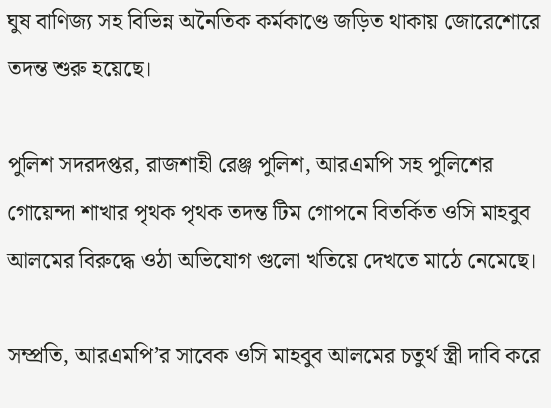ঘুষ বাণিজ্য সহ বিভিন্ন অনৈতিক কর্মকাণ্ডে জড়িত থাকায় জোরেশোরে তদন্ত শুরু হয়েছে।

পুলিশ সদরদপ্তর, রাজশাহী রেঞ্জ পুলিশ, আরএমপি সহ পুলিশের গোয়েন্দা শাখার পৃথক পৃথক তদন্ত টিম গোপনে বিতর্কিত ওসি মাহবুব আলমের বিরুদ্ধে ওঠা অভিযোগ গুলো খতিয়ে দেখতে মাঠে নেমেছে।

সম্প্রতি, আরএমপি’র সাবেক ওসি মাহবুব আলমের চতুর্থ স্ত্রী দাবি করে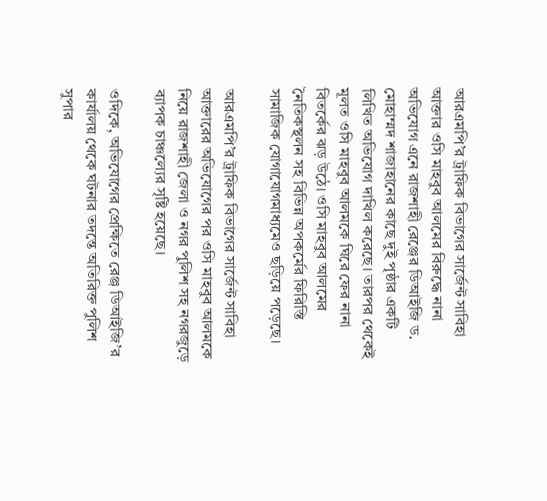আরএমপি’র ট্রাফিক বিভাগের সার্জেন্ট সাবিহা আক্তার ওসি মাহবুব আলমের বিরুদ্ধে নানা অভিযোগ এনে রাজশাহী রেঞ্জের ডিআইজি ড. মোহাম্মদ শাজাহানের কাছে দুই পৃষ্ঠার একটি লিখিত অভিযোগ দাখিল করেছে। তারপর থেকেই মূলত ওসি মাহবুব আলমকে ঘিরে ফের নানা বিতর্কের ঝড় উঠে। ওসি মাহবুব আলমের নৈতিকস্থলন সহ বিভিন্ন অপকর্মের ফিরিস্তি সামাজিক যোগাযোগমাধ্যমেও ছড়িয়ে পড়েছে।

আরএমপি’র ট্রাফিক বিভাগের সার্জেন্ট সাবিহা আক্তারের অভিযোগের পর ওসি মাহবুব আলমকে নিয়ে রাজশাহী জেলা ও নগর পুলিশ সহ নগরজুড়ে ব্যাপক চাঞ্চল্যের সৃষ্টি হয়েছে।

ওদিকে, অভিযোগের প্রেক্ষিতে রেঞ্জ ডিআইজি’র কার্যালয় থেকে ঘটনার তদন্তে অতিরিক্ত পুলিশ সুপার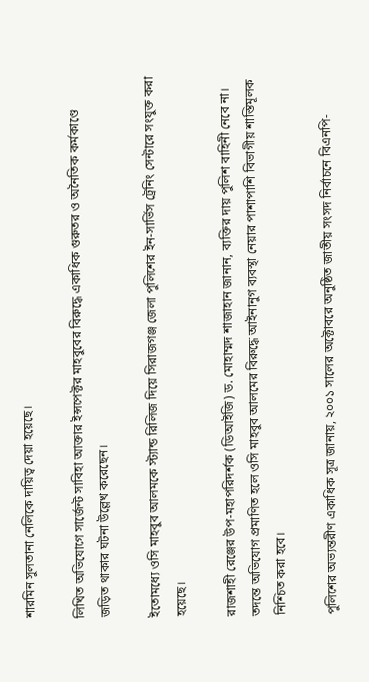শারমিন সুলতানা নেলিকে দায়িত্ব দেয়া হয়েছে।

লিখিত অভিযোগে সার্জেন্ট সাবিহা আক্তার ইন্সপেক্টর মাহবুবের বিরুদ্ধে একাধিক গুরুতর ও অনৈতিক কর্মকাণ্ডে জড়িত থাকার ঘটনা উল্লেখ করেছেন।

ইতোমধ্যে ওসি মাহবুব আলমকে স্ট্যান্ড রিলিজ দিয়ে সিরাজগঞ্জ জেলা পুলিশের ইন-সার্ভিস ট্রেনিং সেন্টারে সংযুক্ত করা হয়েছে।

রাজশাহী রেঞ্জের উপ-মহাপরিদর্শক (ডিআইজি) ড. মোহাম্মদ শাজাহান জানান, ব্যক্তির দায় পুলিশ বাহিনী নেবে না। তদন্তে অভিযোগ প্রমাণিত হলে ওসি মাহবুব আলমের বিরুদ্ধে আইনানুগ ব্যবস্থা নেয়ার পাশাপাশি বিভাগীয় শাস্তিমূলক নিশ্চিত করা হবে।

পুলিশের অভ্যন্তরীণ একাধিক সূত্র জানায়, ২০০১ সালের অক্টোবরে অনুষ্ঠিত জাতীয় সংসদ নির্বাচনে বিএনপি-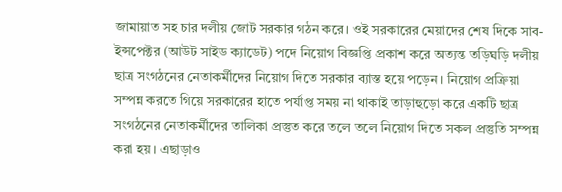জামায়াত সহ চার দলীয় জোট সরকার গঠন করে। ওই সরকারের মেয়াদের শেষ দিকে সাব-ইন্সপেক্টর (আউট সাইড ক্যাডেট) পদে নিয়োগ বিজ্ঞপ্তি প্রকাশ করে অত্যন্ত তড়িঘড়ি দলীয় ছাত্র সংগঠনের নেতাকর্মীদের নিয়োগ দিতে সরকার ব্যাস্ত হয়ে পড়েন। নিয়োগ প্রক্রিয়া সম্পন্ন করতে গিয়ে সরকারের হাতে পর্যাপ্ত সময় না থাকাই তাড়াহুড়ো করে একটি ছাত্র সংগঠনের নেতাকর্মীদের তালিকা প্রস্তুত করে তলে তলে নিয়োগ দিতে সকল প্রস্তুতি সম্পন্ন করা হয়। এছাড়াও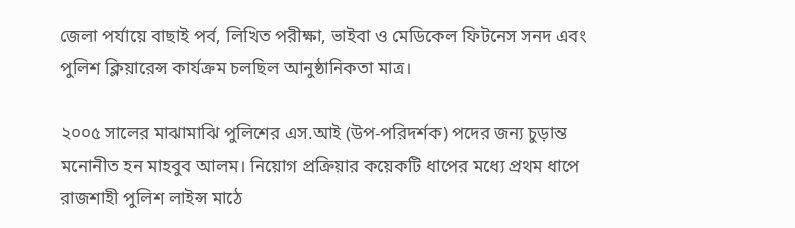জেলা পর্যায়ে বাছাই পর্ব, লিখিত পরীক্ষা, ভাইবা ও মেডিকেল ফিটনেস সনদ এবং পুলিশ ক্লিয়ারেন্স কার্যক্রম চলছিল আনুষ্ঠানিকতা মাত্র।

২০০৫ সালের মাঝামাঝি পুলিশের এস.আই (উপ-পরিদর্শক) পদের জন্য চুড়ান্ত মনোনীত হন মাহবুব আলম। নিয়োগ প্রক্রিয়ার কয়েকটি ধাপের মধ্যে প্রথম ধাপে রাজশাহী পুলিশ লাইন্স মাঠে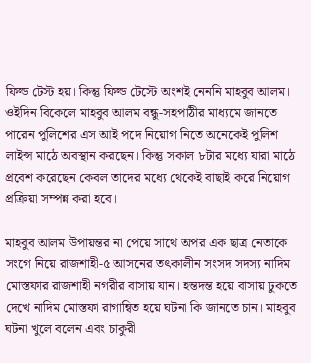ফিল্ড টেস্ট হয়। কিন্তু ফিল্ড টেস্টে অংশই নেননি মাহবুব আলম। ওইদিন বিকেলে মাহবুব আলম বন্ধু-সহপাঠীর মাধ্যমে জানতে পারেন পুলিশের এস আই পদে নিয়োগ নিতে অনেকেই পুলিশ লাইন্স মাঠে অবস্থান করছেন। কিন্তু সকাল ৮টার মধ্যে যারা মাঠে প্রবেশ করেছেন কেবল তাদের মধ্যে থেকেই বাছাই করে নিয়োগ প্রক্রিয়া সম্পন্ন করা হবে।

মাহবুব আলম উপায়ন্তর না পেয়ে সাথে অপর এক ছাত্র নেতাকে সংগে নিয়ে রাজশাহী-৫ আসনের তৎকালীন সংসদ সদস্য নাদিম মোস্তফার রাজশাহী নগরীর বাসায় যান। হন্তদন্ত হয়ে বাসায় ঢুকতে দেখে নাদিম মোস্তফা রাগান্বিত হয়ে ঘটনা কি জানতে চান। মাহবুব ঘটনা খুলে বলেন এবং চাকুরী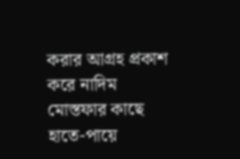করার আগ্রহ প্রকাশ করে নাদিম মোস্তফার কাছে হাতে-পায়ে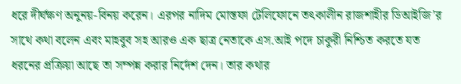ধরে দীর্ঘক্ষণ অনুনয়-বিনয় করেন। এরপর নাদিম মোস্তফা টেলিফোনে তৎকালীন রাজশাহীর ডিআইজি’র সাথে কথা বলেন এবং মাহবুব সহ আরও এক ছাত্র নেতাকে এস.আই পদে চাকুরী নিশ্চিত করতে যত ধরনের প্রক্রিয়া আছে তা সম্পন্ন করার নির্দেশ দেন। তার কথার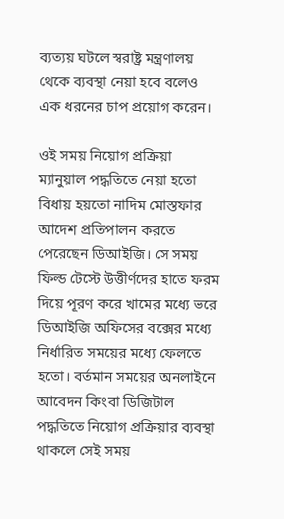ব্যত্যয় ঘটলে স্বরাষ্ট্র মন্ত্রণালয় থেকে ব্যবস্থা নেয়া হবে বলেও এক ধরনের চাপ প্রয়োগ করেন।

ওই সময় নিয়োগ প্রক্রিয়া ম্যানুয়াল পদ্ধতিতে নেয়া হতো বিধায় হয়তো নাদিম মোস্তফার আদেশ প্রতিপালন করতে পেরেছেন ডিআইজি। সে সময় ফিল্ড টেস্টে উত্তীর্ণদের হাতে ফরম দিয়ে পূরণ করে খামের মধ্যে ভরে ডিআইজি অফিসের বক্সের মধ্যে নির্ধারিত সময়ের মধ্যে ফেলতে হতো। বর্তমান সময়ের অনলাইনে আবেদন কিংবা ডিজিটাল পদ্ধতিতে নিয়োগ প্রক্রিয়ার ব্যবস্থা থাকলে সেই সময়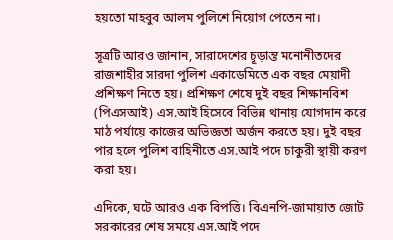হয়তো মাহবুব আলম পুলিশে নিয়োগ পেতেন না।

সূত্রটি আরও জানান, সারাদেশের চূড়ান্ত মনোনীতদের রাজশাহীর সারদা পুলিশ একাডেমিতে এক বছর মেয়াদী প্রশিক্ষণ নিতে হয়। প্রশিক্ষণ শেষে দুই বছর শিক্ষানবিশ (পিএসআই) এস.আই হিসেবে বিভিন্ন থানায় যোগদান করে মাঠ পর্যায়ে কাজের অভিজ্ঞতা অর্জন করতে হয়। দুই বছর পার হলে পুলিশ বাহিনীতে এস.আই পদে চাকুরী স্থায়ী করণ করা হয়।

এদিকে, ঘটে আরও এক বিপত্তি। বিএনপি-জামায়াত জোট সরকারের শেষ সময়ে এস.আই পদে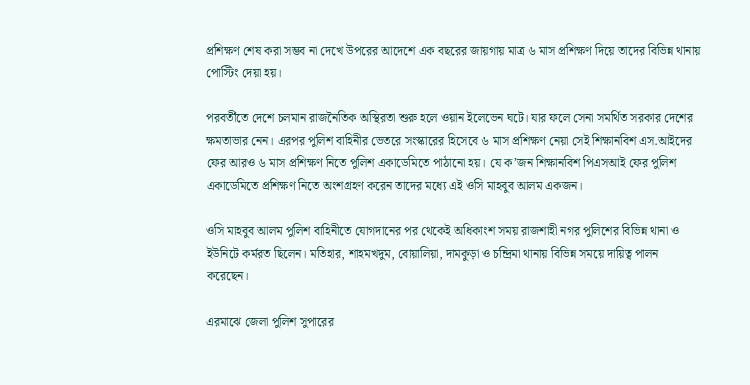প্রশিক্ষণ শেষ করা সম্ভব না দেখে উপরের আদেশে এক বছরের জায়গায় মাত্র ৬ মাস প্রশিক্ষণ দিয়ে তাদের বিভিন্ন থানায় পোস্টিং দেয়া হয়।

পরবর্তীতে দেশে চলমান রাজনৈতিক অস্থিরতা শুরু হলে ওয়ান ইলেভেন ঘটে। যার ফলে সেনা সমর্থিত সরকার দেশের ক্ষমতাভার নেন। এরপর পুলিশ বাহিনীর ভেতরে সংস্কারের হিসেবে ৬ মাস প্রশিক্ষণ নেয়া সেই শিক্ষানবিশ এস.আইদের ফের আরও ৬ মাস প্রশিক্ষণ নিতে পুলিশ একাডেমিতে পাঠানো হয়। যে ক’জন শিক্ষানবিশ পিএসআই ফের পুলিশ একাডেমিতে প্রশিক্ষণ নিতে অংশগ্রহণ করেন তাদের মধ্যে এই ওসি মাহবুব আলম একজন।

ওসি মাহবুব আলম পুলিশ বাহিনীতে যোগদানের পর থেকেই অধিকাংশ সময় রাজশাহী নগর পুলিশের বিভিন্ন থানা ও ইউনিটে কর্মরত ছিলেন। মতিহার, শাহমখদুম, বোয়ালিয়া, দামকুড়া ও চন্দ্রিমা থানায় বিভিন্ন সময়ে দায়িত্ব পালন করেছেন।

এরমাঝে জেলা পুলিশ সুপারের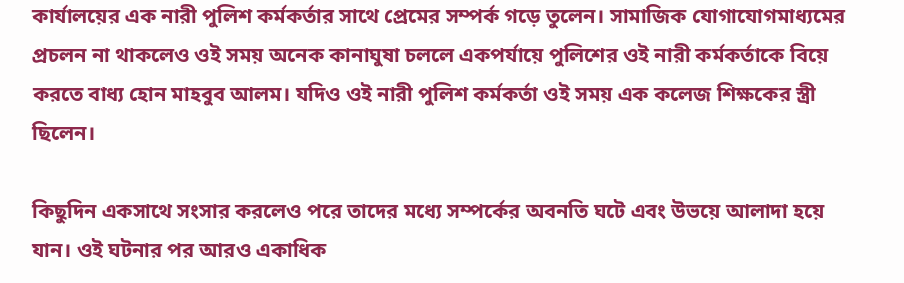কার্যালয়ের এক নারী পুলিশ কর্মকর্তার সাথে প্রেমের সম্পর্ক গড়ে তুলেন। সামাজিক যোগাযোগমাধ্যমের প্রচলন না থাকলেও ওই সময় অনেক কানাঘুষা চললে একপর্যায়ে পুলিশের ওই নারী কর্মকর্তাকে বিয়ে করতে বাধ্য হোন মাহবুব আলম। যদিও ওই নারী পুলিশ কর্মকর্তা ওই সময় এক কলেজ শিক্ষকের স্ত্রী ছিলেন।

কিছুদিন একসাথে সংসার করলেও পরে তাদের মধ্যে সম্পর্কের অবনতি ঘটে এবং উভয়ে আলাদা হয়ে যান। ওই ঘটনার পর আরও একাধিক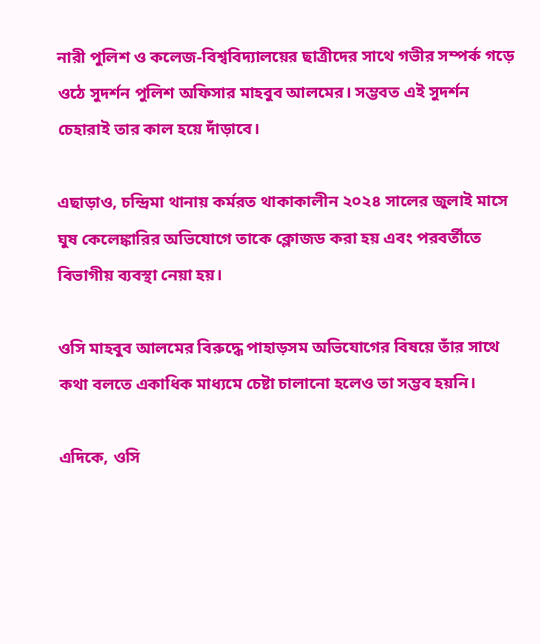নারী পুলিশ ও কলেজ-বিশ্ববিদ্যালয়ের ছাত্রীদের সাথে গভীর সম্পর্ক গড়ে ওঠে সুদর্শন পুলিশ অফিসার মাহবুব আলমের। সম্ভবত এই সুদর্শন চেহারাই তার কাল হয়ে দাঁড়াবে।

এছাড়াও, চন্দ্রিমা থানায় কর্মরত থাকাকালীন ২০২৪ সালের জুলাই মাসে ঘুষ কেলেঙ্কারির অভিযোগে তাকে ক্লোজড করা হয় এবং পরবর্তীতে বিভাগীয় ব্যবস্থা নেয়া হয়।

ওসি মাহবুব আলমের বিরুদ্ধে পাহাড়সম অভিযোগের বিষয়ে তাঁর সাথে কথা বলতে একাধিক মাধ্যমে চেষ্টা চালানো হলেও তা সম্ভব হয়নি।

এদিকে, ওসি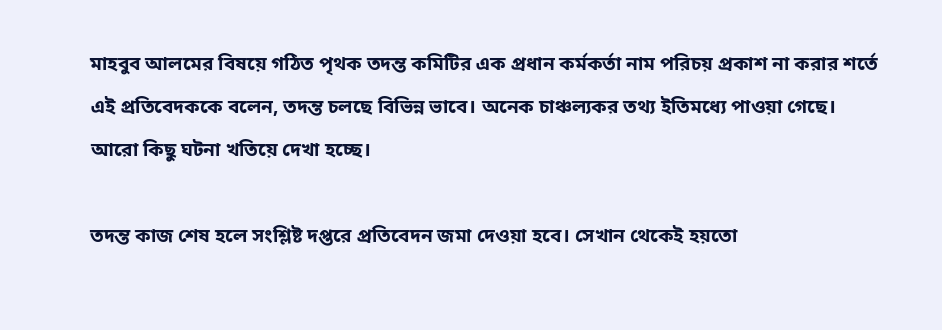মাহবুব আলমের বিষয়ে গঠিত পৃথক তদন্ত কমিটির এক প্রধান কর্মকর্তা নাম পরিচয় প্রকাশ না করার শর্তে এই প্রতিবেদককে বলেন, তদন্ত চলছে বিভিন্ন ভাবে। অনেক চাঞ্চল্যকর তথ্য ইতিমধ্যে পাওয়া গেছে। আরো কিছু ঘটনা খতিয়ে দেখা হচ্ছে।

তদন্ত কাজ শেষ হলে সংশ্লিষ্ট দপ্তরে প্রতিবেদন জমা দেওয়া হবে। সেখান থেকেই হয়তো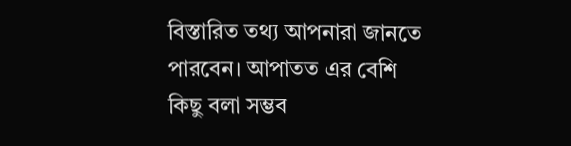বিস্তারিত তথ্য আপনারা জানতে পারবেন। আপাতত এর বেশি কিছু বলা সম্ভব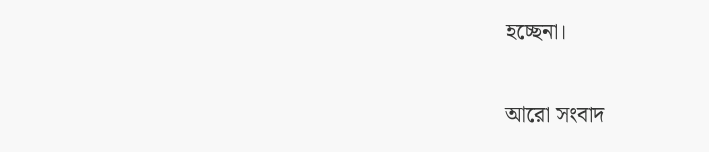হচ্ছেনা।

আরো সংবাদ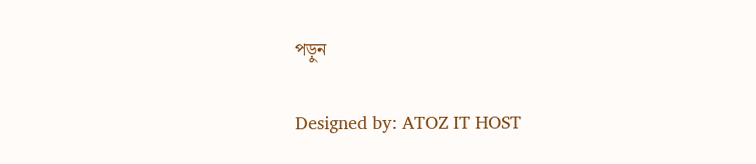পড়ুন

Designed by: ATOZ IT HOST